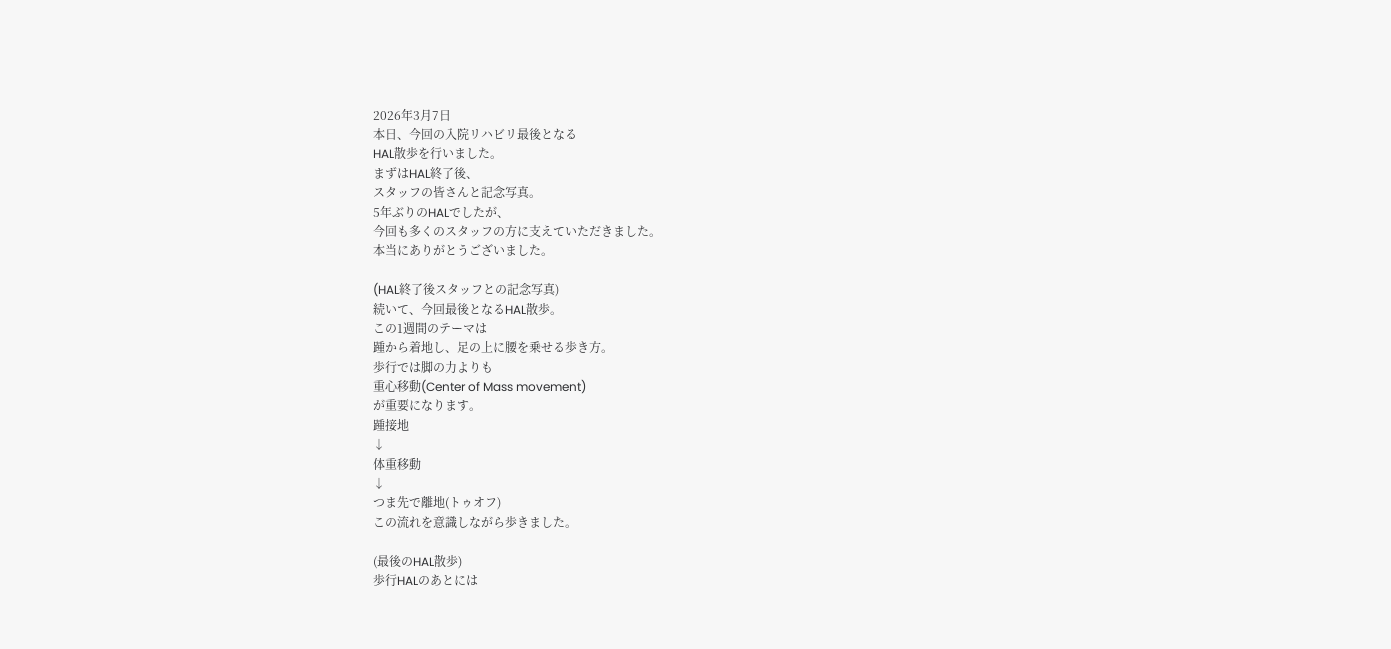2026年3月7日
本日、今回の入院リハビリ最後となる
HAL散歩を行いました。
まずはHAL終了後、
スタッフの皆さんと記念写真。
5年ぶりのHALでしたが、
今回も多くのスタッフの方に支えていただきました。
本当にありがとうございました。

(HAL終了後スタッフとの記念写真)
続いて、今回最後となるHAL散歩。
この1週間のテーマは
踵から着地し、足の上に腰を乗せる歩き方。
歩行では脚の力よりも
重心移動(Center of Mass movement)
が重要になります。
踵接地
↓
体重移動
↓
つま先で離地(トゥオフ)
この流れを意識しながら歩きました。

(最後のHAL散歩)
歩行HALのあとには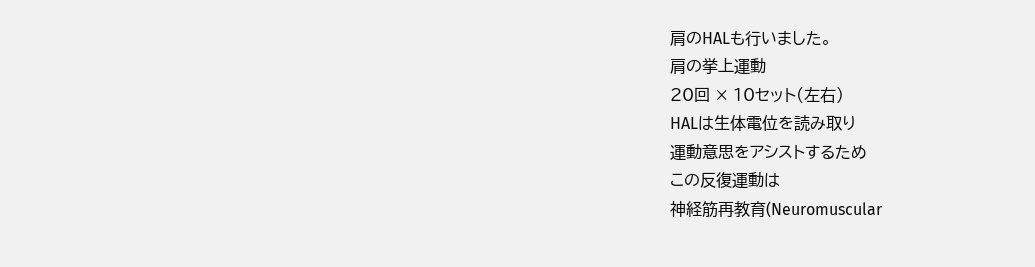肩のHALも行いました。
肩の挙上運動
20回 × 10セット(左右)
HALは生体電位を読み取り
運動意思をアシストするため
この反復運動は
神経筋再教育(Neuromuscular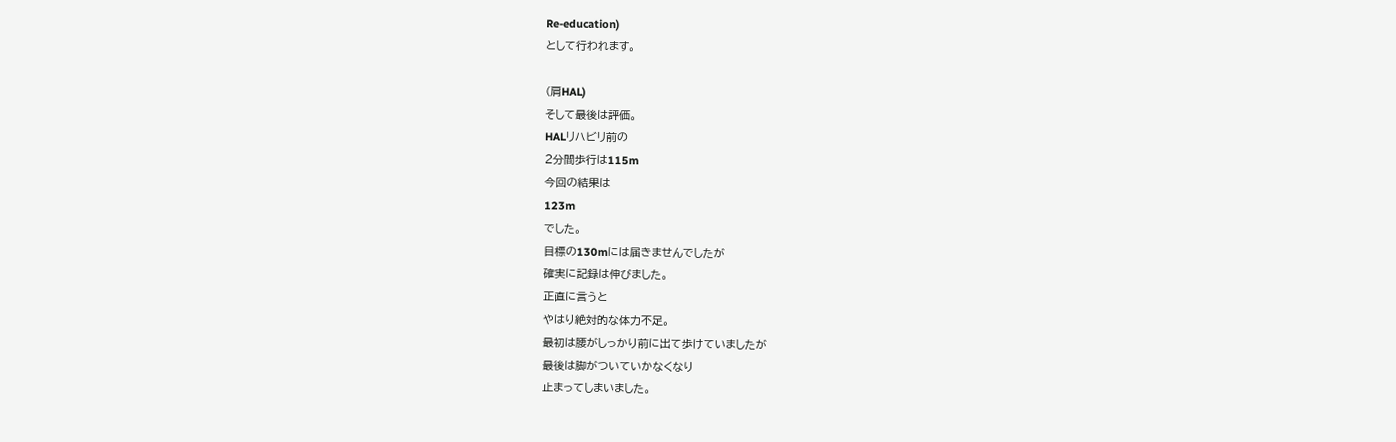Re-education)
として行われます。

(肩HAL)
そして最後は評価。
HALリハビリ前の
2分間歩行は115m
今回の結果は
123m
でした。
目標の130mには届きませんでしたが
確実に記録は伸びました。
正直に言うと
やはり絶対的な体力不足。
最初は腰がしっかり前に出て歩けていましたが
最後は脚がついていかなくなり
止まってしまいました。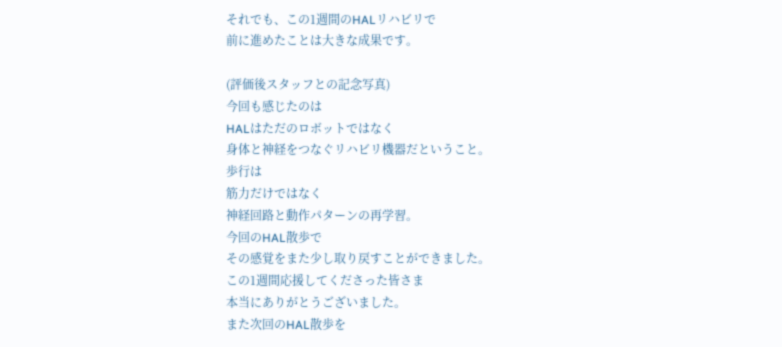それでも、この1週間のHALリハビリで
前に進めたことは大きな成果です。

(評価後スタッフとの記念写真)
今回も感じたのは
HALはただのロボットではなく
身体と神経をつなぐリハビリ機器だということ。
歩行は
筋力だけではなく
神経回路と動作パターンの再学習。
今回のHAL散歩で
その感覚をまた少し取り戻すことができました。
この1週間応援してくださった皆さま
本当にありがとうございました。
また次回のHAL散歩を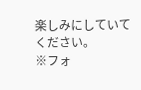楽しみにしていてください。
※フォ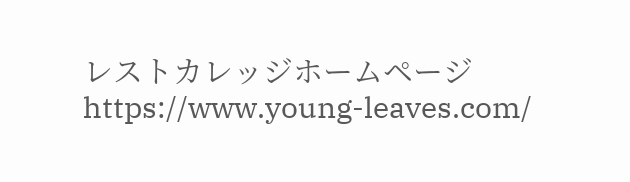レストカレッジホームページ
https://www.young-leaves.com/